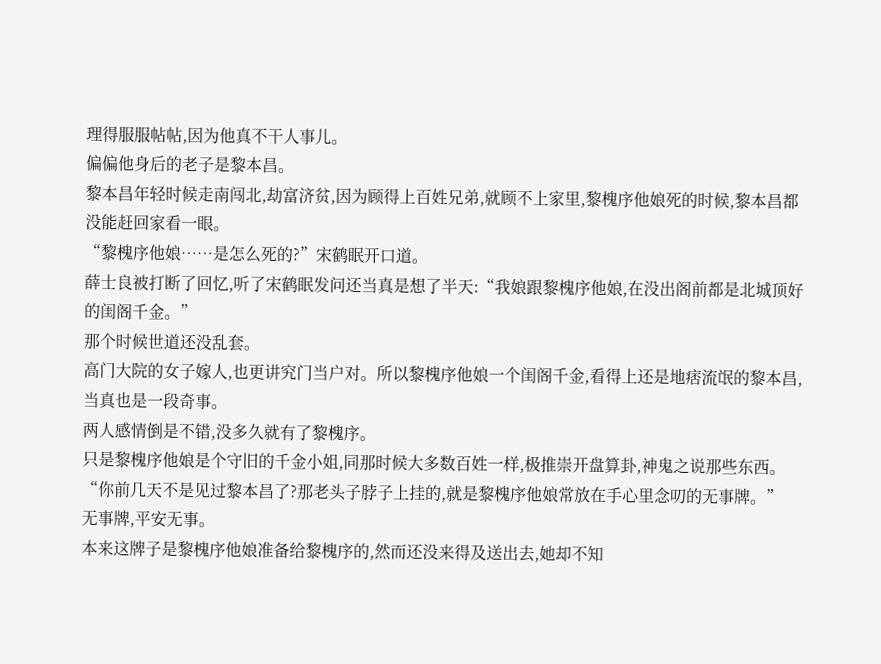理得服服帖帖,因为他真不干人事儿。
偏偏他身后的老子是黎本昌。
黎本昌年轻时候走南闯北,劫富济贫,因为顾得上百姓兄弟,就顾不上家里,黎槐序他娘死的时候,黎本昌都没能赶回家看一眼。
“黎槐序他娘……是怎么死的?”宋鹤眠开口道。
薛士良被打断了回忆,听了宋鹤眠发问还当真是想了半天:“我娘跟黎槐序他娘,在没出阁前都是北城顶好的闺阁千金。”
那个时候世道还没乱套。
高门大院的女子嫁人,也更讲究门当户对。所以黎槐序他娘一个闺阁千金,看得上还是地痞流氓的黎本昌,当真也是一段奇事。
两人感情倒是不错,没多久就有了黎槐序。
只是黎槐序他娘是个守旧的千金小姐,同那时候大多数百姓一样,极推崇开盘算卦,神鬼之说那些东西。
“你前几天不是见过黎本昌了?那老头子脖子上挂的,就是黎槐序他娘常放在手心里念叨的无事牌。”
无事牌,平安无事。
本来这牌子是黎槐序他娘准备给黎槐序的,然而还没来得及送出去,她却不知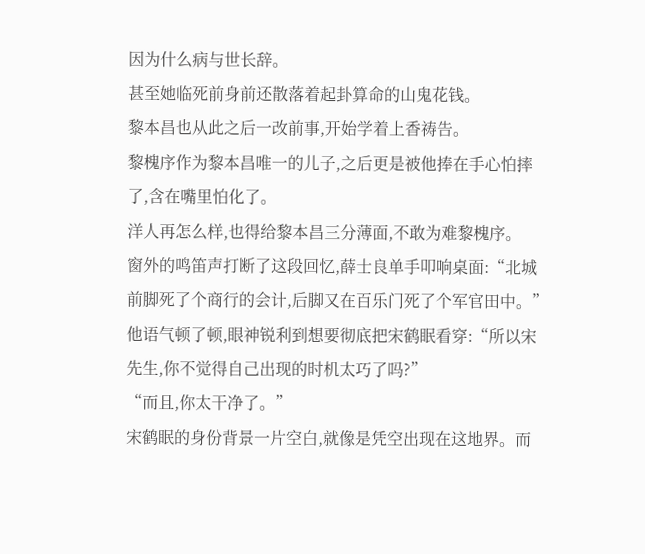因为什么病与世长辞。
甚至她临死前身前还散落着起卦算命的山鬼花钱。
黎本昌也从此之后一改前事,开始学着上香祷告。
黎槐序作为黎本昌唯一的儿子,之后更是被他捧在手心怕摔了,含在嘴里怕化了。
洋人再怎么样,也得给黎本昌三分薄面,不敢为难黎槐序。
窗外的鸣笛声打断了这段回忆,薛士良单手叩响桌面:“北城前脚死了个商行的会计,后脚又在百乐门死了个军官田中。”
他语气顿了顿,眼神锐利到想要彻底把宋鹤眠看穿:“所以宋先生,你不觉得自己出现的时机太巧了吗?”
“而且,你太干净了。”
宋鹤眠的身份背景一片空白,就像是凭空出现在这地界。而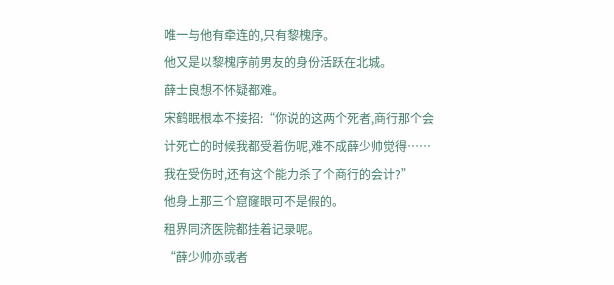唯一与他有牵连的,只有黎槐序。
他又是以黎槐序前男友的身份活跃在北城。
薛士良想不怀疑都难。
宋鹤眠根本不接招:“你说的这两个死者,商行那个会计死亡的时候我都受着伤呢,难不成薛少帅觉得……我在受伤时,还有这个能力杀了个商行的会计?”
他身上那三个窟窿眼可不是假的。
租界同济医院都挂着记录呢。
“薛少帅亦或者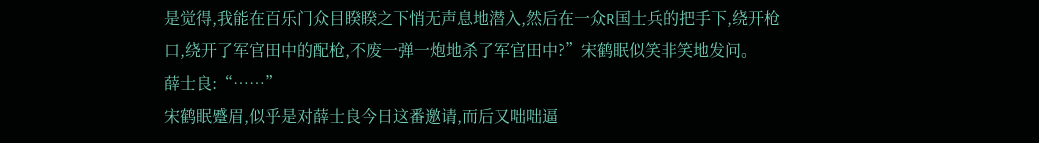是觉得,我能在百乐门众目睽睽之下悄无声息地潜入,然后在一众R国士兵的把手下,绕开枪口,绕开了军官田中的配枪,不废一弹一炮地杀了军官田中?”宋鹤眠似笑非笑地发问。
薛士良:“……”
宋鹤眠蹙眉,似乎是对薛士良今日这番邀请,而后又咄咄逼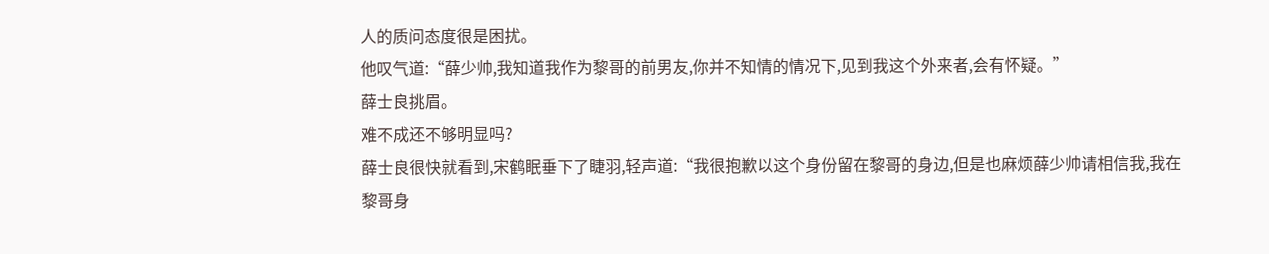人的质问态度很是困扰。
他叹气道:“薛少帅,我知道我作为黎哥的前男友,你并不知情的情况下,见到我这个外来者,会有怀疑。”
薛士良挑眉。
难不成还不够明显吗?
薛士良很快就看到,宋鹤眠垂下了睫羽,轻声道:“我很抱歉以这个身份留在黎哥的身边,但是也麻烦薛少帅请相信我,我在黎哥身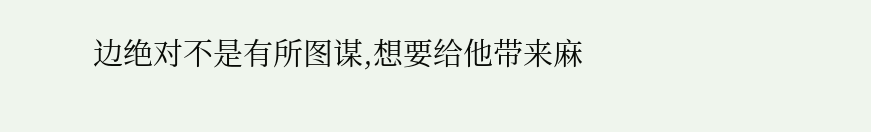边绝对不是有所图谋,想要给他带来麻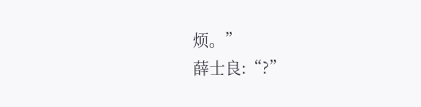烦。”
薛士良:“?”